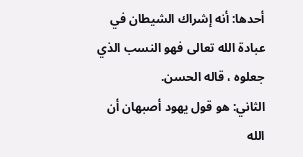أحدها: أنه إشراك الشيطان في عبادة الله تعالى فهو النسب الذي جعلوه ، قاله الحسن.
الثاني: هو قول يهود أصبهان أن الله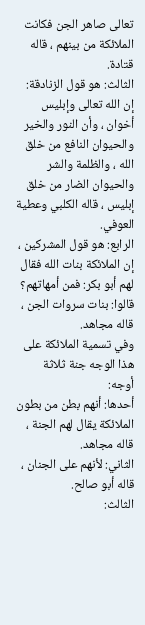تعالى صاهر الجن فكانت الملائكة من بينهم ، قاله قتادة.
الثالث: هو قول الزنادقة: إن الله تعالى وإبليس أخوان ، وأن النور والخير والحيوان النافع من خلق الله ، والظلمة والشر والحيوان الضار من خلق إبليس ، قاله الكلبي وعطية العوفي.
الرابع: هو قول المشركين ، إن الملائكة بنات الله فقال لهم أبو بكر: فمن أمهاتهم؟ قالوا: بنات سروات الجن ، قاله مجاهد.
وفي تسمية الملائكة على هذا الوجه جنة ثلاثة أوجه:
أحدها: أنهم بطن من بطون الملائكة يقال لهم الجنة ، قاله مجاهد.
الثاني: لأنهم على الجنان ، قاله أبو صالح.
الثالث: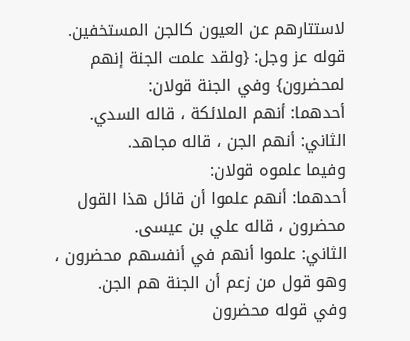لاستتارهم عن العيون كالجن المستخفين.
قوله عز وجل: {ولقد علمت الجنة إنهم لمحضرون} وفي الجنة قولان:
أحدهما: أنهم الملائكة ، قاله السدي.
الثاني: أنهم الجن ، قاله مجاهد.
وفيما علموه قولان:
أحدهما: أنهم علموا أن قائل هذا القول محضرون ، قاله علي بن عيسى.
الثاني: علموا أنهم في أنفسهم محضرون ، وهو قول من زعم أن الجنة هم الجن.
وفي قوله محضرون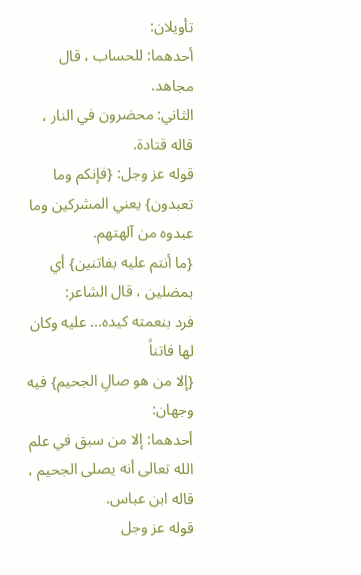تأويلان:
أحدهما: للحساب ، قال مجاهد.
الثاني: محضرون في النار ، قاله قتادة.
قوله عز وجل: {فإنكم وما تعبدون} يعني المشركين وما عبدوه من آلهتهم.
{ما أنتم عليه بفاتنين} أي بمضلين ، قال الشاعر:
فرد بنعمته كيده... عليه وكان لها فاتناً
{إلا من هو صالِ الجحيم} فيه وجهان:
أحدهما: إلا من سبق في علم الله تعالى أنه يصلى الجحيم ، قاله ابن عباس.
قوله عز وجل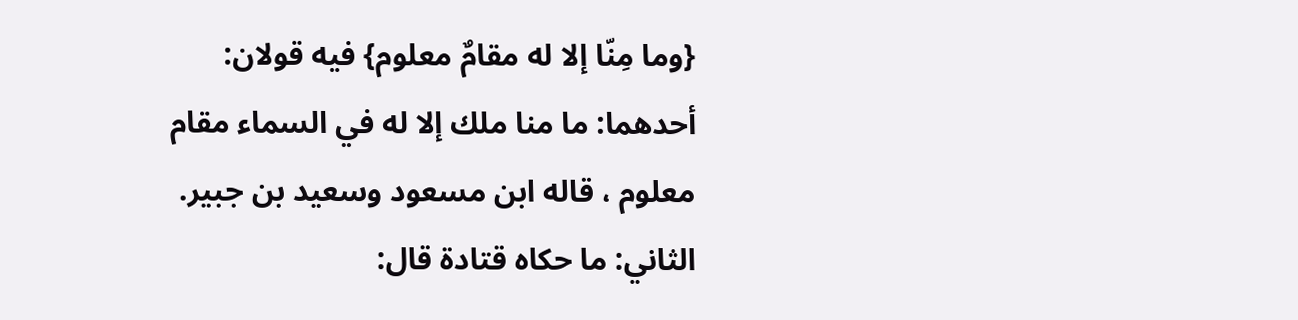{وما مِنّا إلا له مقامٌ معلوم} فيه قولان:
أحدهما: ما منا ملك إلا له في السماء مقام معلوم ، قاله ابن مسعود وسعيد بن جبير.
الثاني: ما حكاه قتادة قال: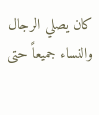كان يصلي الرجال والنساء جميعاً حتى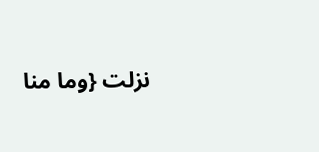نزلت {وما منا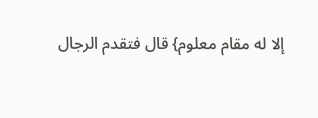إلا له مقام معلوم} قال فتقدم الرجال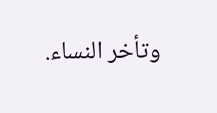وتأخر النساء.